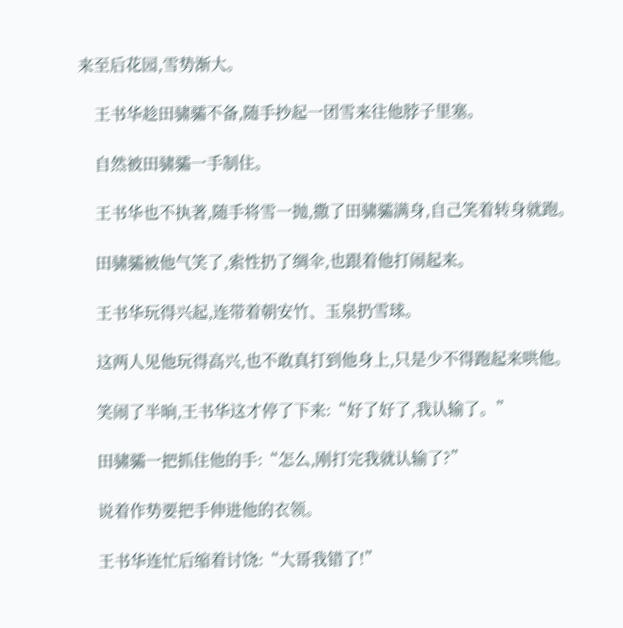来至后花园,雪势渐大。

    王书华趁田骕骦不备,随手抄起一团雪来往他脖子里塞。

    自然被田骕骦一手制住。

    王书华也不执著,随手将雪一抛,撒了田骕骦满身,自己笑着转身就跑。

    田骕骦被他气笑了,索性扔了绸伞,也跟着他打闹起来。

    王书华玩得兴起,连带着朝安竹、玉泉扔雪球。

    这两人见他玩得高兴,也不敢真打到他身上,只是少不得跑起来哄他。

    笑闹了半晌,王书华这才停了下来:“好了好了,我认输了。”

    田骕骦一把抓住他的手:“怎么,刚打完我就认输了?”

    说着作势要把手伸进他的衣领。

    王书华连忙后缩着讨饶:“大哥我错了!”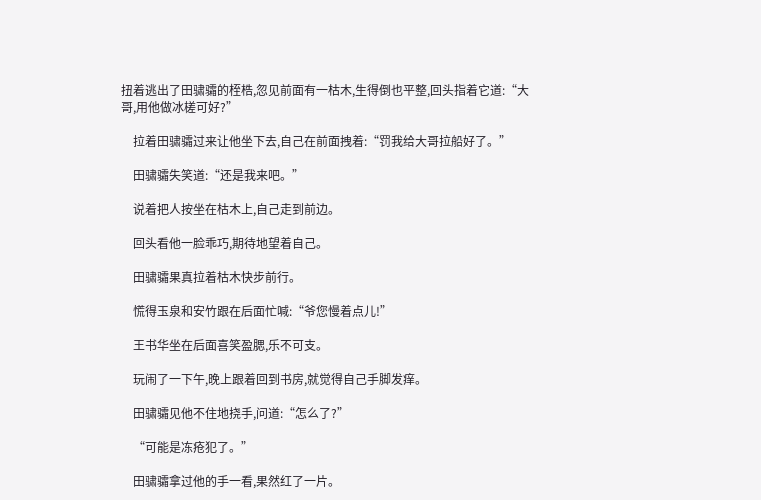扭着逃出了田骕骦的桎梏,忽见前面有一枯木,生得倒也平整,回头指着它道:“大哥,用他做冰槎可好?”

    拉着田骕骦过来让他坐下去,自己在前面拽着:“罚我给大哥拉船好了。”

    田骕骦失笑道:“还是我来吧。”

    说着把人按坐在枯木上,自己走到前边。

    回头看他一脸乖巧,期待地望着自己。

    田骕骦果真拉着枯木快步前行。

    慌得玉泉和安竹跟在后面忙喊:“爷您慢着点儿!”

    王书华坐在后面喜笑盈腮,乐不可支。

    玩闹了一下午,晚上跟着回到书房,就觉得自己手脚发痒。

    田骕骦见他不住地挠手,问道:“怎么了?”

    “可能是冻疮犯了。”

    田骕骦拿过他的手一看,果然红了一片。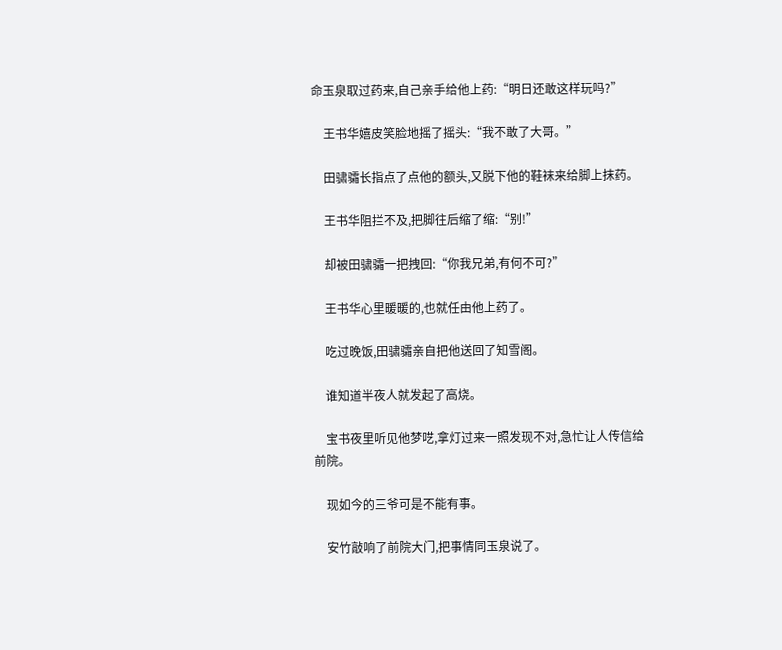命玉泉取过药来,自己亲手给他上药:“明日还敢这样玩吗?”

    王书华嬉皮笑脸地摇了摇头:“我不敢了大哥。”

    田骕骦长指点了点他的额头,又脱下他的鞋袜来给脚上抹药。

    王书华阻拦不及,把脚往后缩了缩:“别!”

    却被田骕骦一把拽回:“你我兄弟,有何不可?”

    王书华心里暖暖的,也就任由他上药了。

    吃过晚饭,田骕骦亲自把他送回了知雪阁。

    谁知道半夜人就发起了高烧。

    宝书夜里听见他梦呓,拿灯过来一照发现不对,急忙让人传信给前院。

    现如今的三爷可是不能有事。

    安竹敲响了前院大门,把事情同玉泉说了。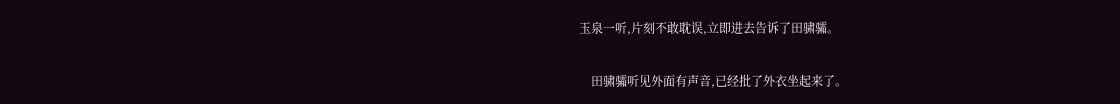玉泉一听,片刻不敢耽误,立即进去告诉了田骕骦。

    田骕骦听见外面有声音,已经批了外衣坐起来了。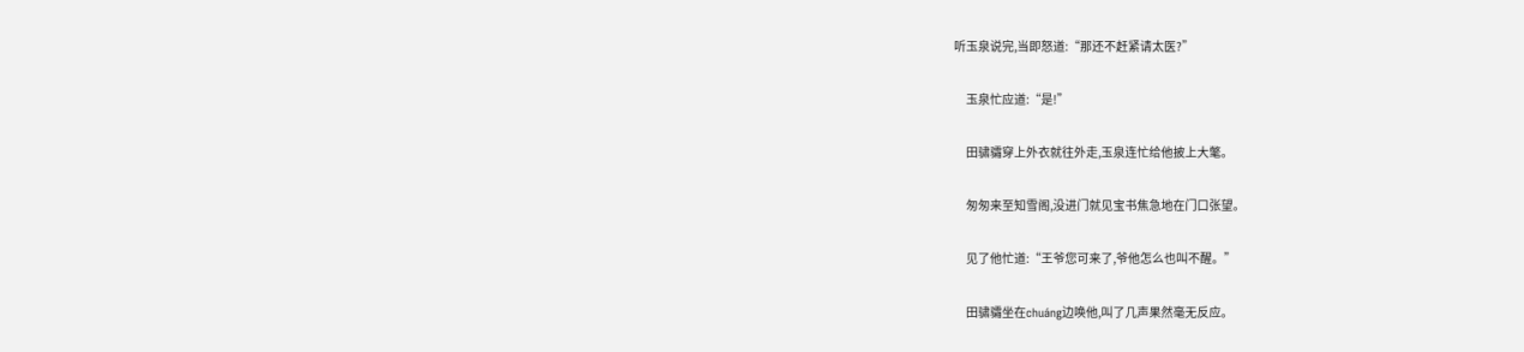听玉泉说完,当即怒道:“那还不赶紧请太医?”

    玉泉忙应道:“是!”

    田骕骦穿上外衣就往外走,玉泉连忙给他披上大氅。

    匆匆来至知雪阁,没进门就见宝书焦急地在门口张望。

    见了他忙道:“王爷您可来了,爷他怎么也叫不醒。”

    田骕骦坐在chuáng边唤他,叫了几声果然毫无反应。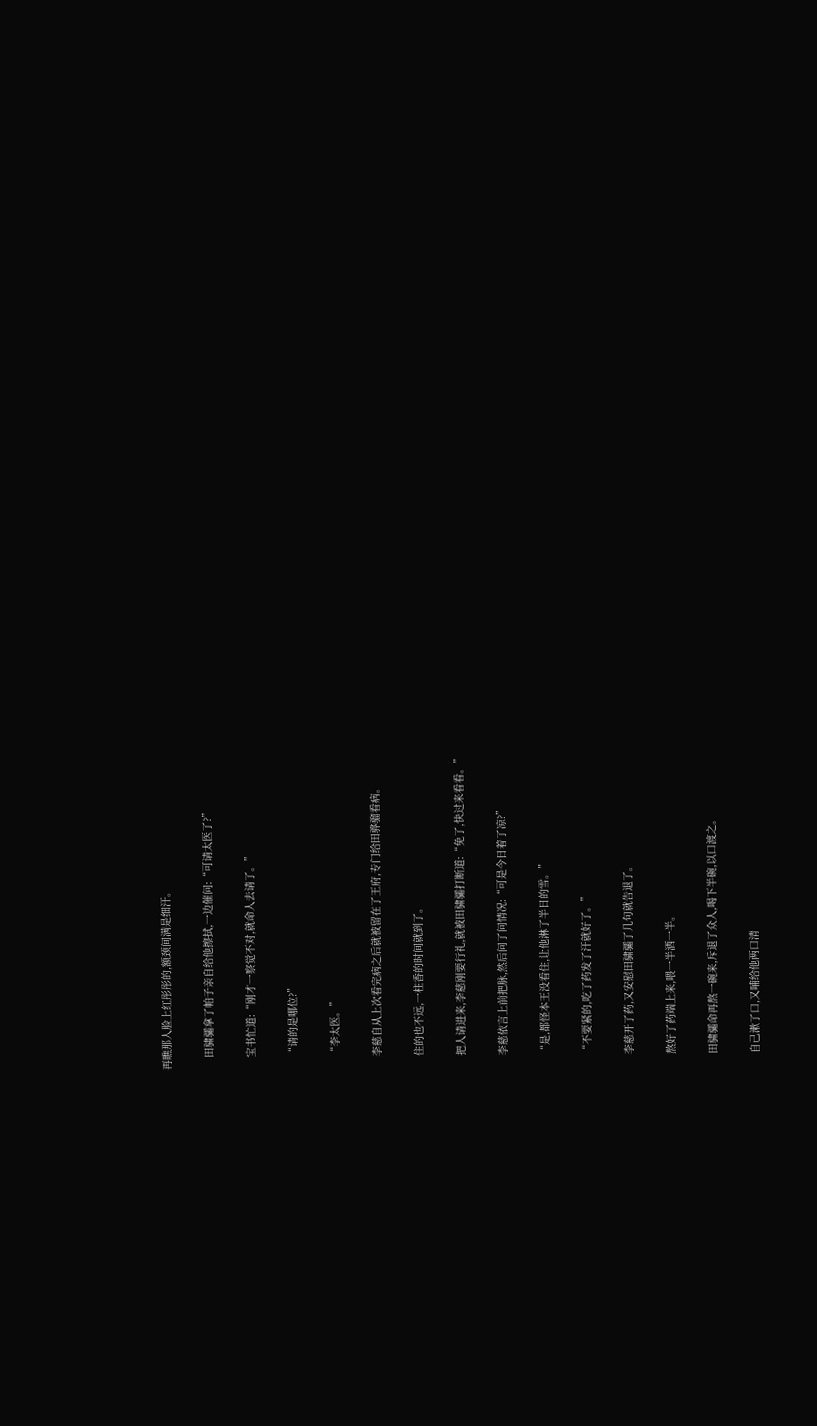再瞧那人脸上红彤彤的,额颈间满是细汗。

    田骕骦拿了帕子亲自给他擦拭,一边催问:“可请太医了?”

    宝书忙道:“刚才一察觉不对,就命人去请了。”

    “请的是哪位?”

    “李太医。”

    李慈自从上次看完病之后就被留在了王府,专门给田骅骝看病。

    住的也不远,一柱香的时间就到了。

    把人请进来,李慈刚要行礼,就被田骕骦打断道:“免了,快过来看看。”

    李慈依言上前把脉,然后问了问情况:“可是今日着了凉?”

    “是,都怪本王没看住,让他淋了半日的雪。”

    “不要紧的,吃了药发了汗就好了。”

    李慈开了药,又安慰田骕骦了几句就告退了。

    熬好了药端上来,喂一半洒一半。

    田骕骦命再熬一碗来,斥退了众人,喝下半碗,以口渡之。

    自己漱了口,又哺给他两口清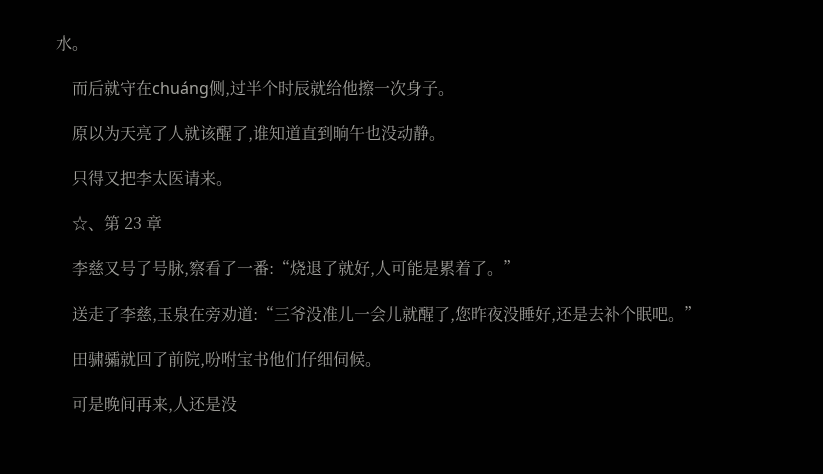水。

    而后就守在chuáng侧,过半个时辰就给他擦一次身子。

    原以为天亮了人就该醒了,谁知道直到晌午也没动静。

    只得又把李太医请来。

    ☆、第 23 章

    李慈又号了号脉,察看了一番:“烧退了就好,人可能是累着了。”

    送走了李慈,玉泉在旁劝道:“三爷没准儿一会儿就醒了,您昨夜没睡好,还是去补个眠吧。”

    田骕骦就回了前院,吩咐宝书他们仔细伺候。

    可是晚间再来,人还是没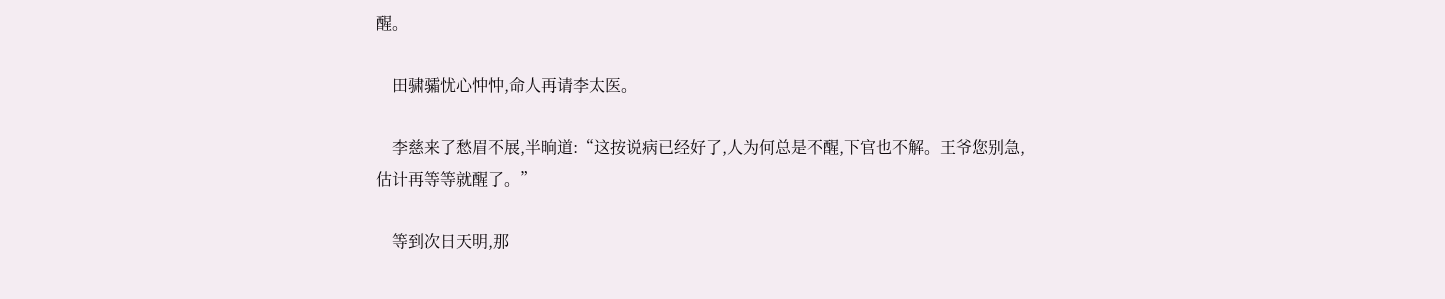醒。

    田骕骦忧心忡忡,命人再请李太医。

    李慈来了愁眉不展,半晌道:“这按说病已经好了,人为何总是不醒,下官也不解。王爷您别急,估计再等等就醒了。”

    等到次日天明,那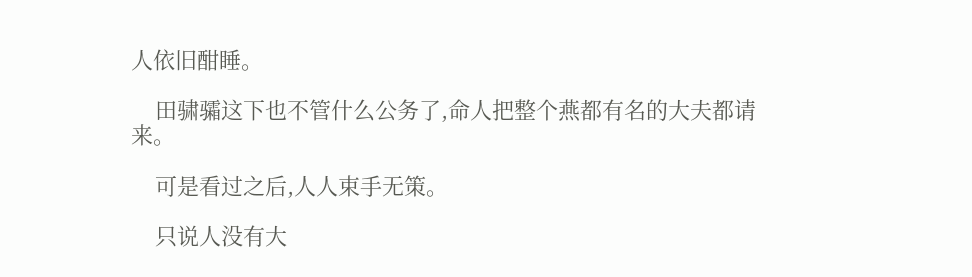人依旧酣睡。

    田骕骦这下也不管什么公务了,命人把整个燕都有名的大夫都请来。

    可是看过之后,人人束手无策。

    只说人没有大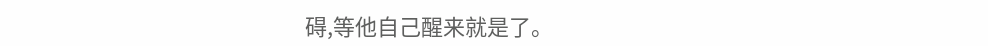碍,等他自己醒来就是了。